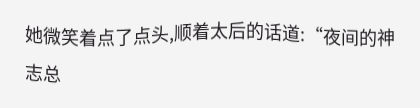她微笑着点了点头,顺着太后的话道:“夜间的神志总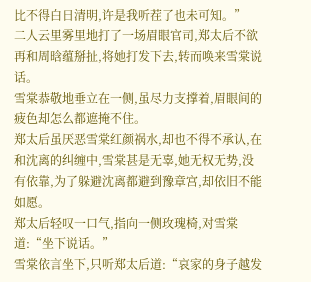比不得白日清明,许是我听茬了也未可知。”
二人云里雾里地打了一场眉眼官司,郑太后不欲再和周晗蕴掰扯,将她打发下去,转而唤来雪棠说话。
雪棠恭敬地垂立在一侧,虽尽力支撑着,眉眼间的疲色却怎么都遮掩不住。
郑太后虽厌恶雪棠红颜祸水,却也不得不承认,在和沈离的纠缠中,雪棠甚是无辜,她无权无势,没有依靠,为了躲避沈离都避到豫章宫,却依旧不能如愿。
郑太后轻叹一口气,指向一侧玫瑰椅,对雪棠道:“坐下说话。”
雪棠依言坐下,只听郑太后道:“哀家的身子越发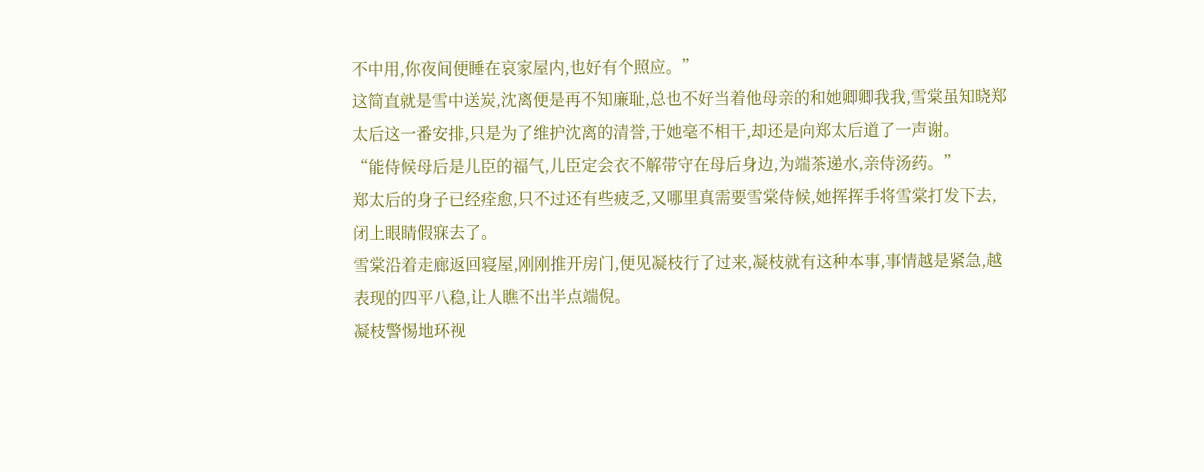不中用,你夜间便睡在哀家屋内,也好有个照应。”
这简直就是雪中送炭,沈离便是再不知廉耻,总也不好当着他母亲的和她卿卿我我,雪棠虽知晓郑太后这一番安排,只是为了维护沈离的清誉,于她毫不相干,却还是向郑太后道了一声谢。
“能侍候母后是儿臣的福气,儿臣定会衣不解带守在母后身边,为端茶递水,亲侍汤药。”
郑太后的身子已经痊愈,只不过还有些疲乏,又哪里真需要雪棠侍候,她挥挥手将雪棠打发下去,闭上眼睛假寐去了。
雪棠沿着走廊返回寝屋,刚刚推开房门,便见凝枝行了过来,凝枝就有这种本事,事情越是紧急,越表现的四平八稳,让人瞧不出半点端倪。
凝枝警惕地环视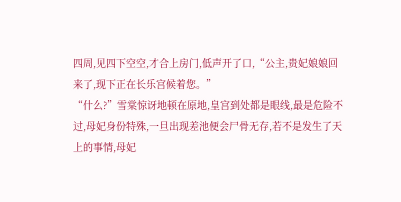四周,见四下空空,才合上房门,低声开了口,“公主,贵妃娘娘回来了,现下正在长乐宫候着您。”
“什么?”雪棠惊讶地顿在原地,皇宫到处都是眼线,最是危险不过,母妃身份特殊,一旦出现差池便会尸骨无存,若不是发生了天上的事情,母妃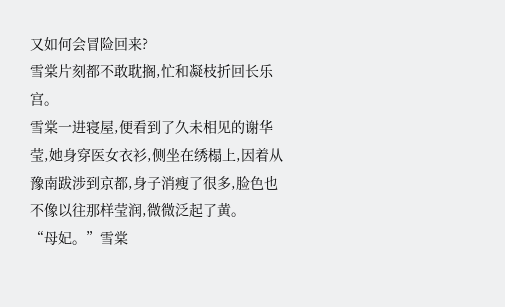又如何会冒险回来?
雪棠片刻都不敢耽搁,忙和凝枝折回长乐宫。
雪棠一进寝屋,便看到了久未相见的谢华莹,她身穿医女衣衫,侧坐在绣榻上,因着从豫南跋涉到京都,身子消瘦了很多,脸色也不像以往那样莹润,微微泛起了黄。
“母妃。”雪棠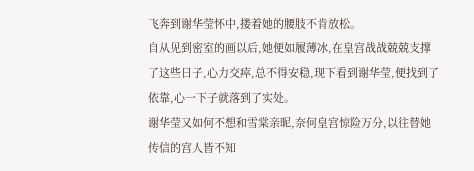飞奔到谢华莹怀中,搂着她的腰肢不肯放松。
自从见到密室的画以后,她便如履薄冰,在皇宫战战兢兢支撑了这些日子,心力交瘁,总不得安稳,现下看到谢华莹,便找到了依靠,心一下子就落到了实处。
谢华莹又如何不想和雪棠亲昵,奈何皇宫惊险万分,以往替她传信的宫人皆不知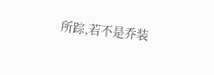所踪,若不是乔装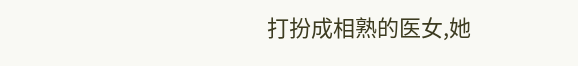打扮成相熟的医女,她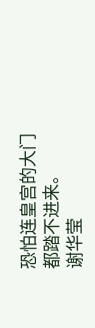恐怕连皇宫的大门都踏不进来。
谢华莹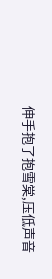伸手抱了抱雪棠,压低声音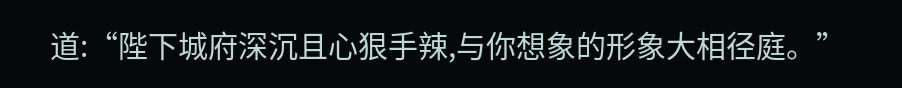道:“陛下城府深沉且心狠手辣,与你想象的形象大相径庭。”